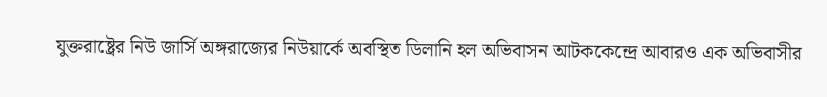যুক্তরাষ্ট্রের নিউ জার্সি অঙ্গরাজ্যের নিউয়ার্কে অবস্থিত ডিলানি হল অভিবাসন আটককেন্দ্রে আবারও এক অভিবাসীর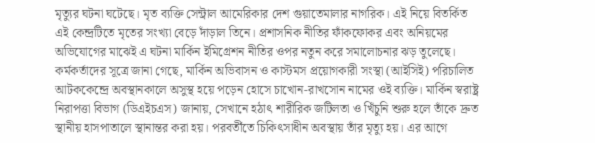মৃত্যুর ঘটনা ঘটেছে। মৃত ব্যক্তি সেন্ট্রাল আমেরিকার দেশ গুয়াতেমালার নাগরিক। এই নিয়ে বিতর্কিত এই কেন্দ্রটিতে মৃতের সংখ্যা বেড়ে দাঁড়াল তিনে। প্রশাসনিক নীতির ফাঁকফোকর এবং অনিয়মের অভিযোগের মাঝেই এ ঘটনা মার্কিন ইমিগ্রেশন নীতির ওপর নতুন করে সমালোচনার ঝড় তুলেছে।
কর্মকর্তাদের সূত্রে জানা গেছে, মার্কিন অভিবাসন ও কাস্টমস প্রয়োগকারী সংস্থা (আইসিই) পরিচালিত আটককেন্দ্রে অবস্থানকালে অসুস্থ হয়ে পড়েন হোসে চাখোন-রাখসোন নামের ওই ব্যক্তি। মার্কিন স্বরাষ্ট্র নিরাপত্তা বিভাগ (ডিএইচএস) জানায়, সেখানে হঠাৎ শারীরিক জটিলতা ও খিঁচুনি শুরু হলে তাঁকে দ্রুত স্থানীয় হাসপাতালে স্থানান্তর করা হয়। পরবর্তীতে চিকিৎসাধীন অবস্থায় তাঁর মৃত্যু হয়। এর আগে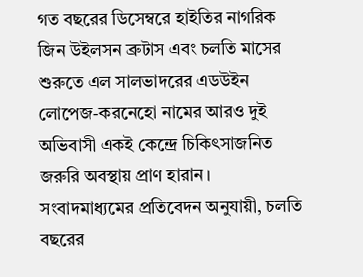গত বছরের ডিসেম্বরে হাইতির নাগরিক জিন উইলসন ব্রুটাস এবং চলতি মাসের শুরুতে এল সালভাদরের এডউইন লোপেজ-করনেহো নামের আরও দুই অভিবাসী একই কেন্দ্রে চিকিৎসাজনিত জরুরি অবস্থায় প্রাণ হারান।
সংবাদমাধ্যমের প্রতিবেদন অনুযায়ী, চলতি বছরের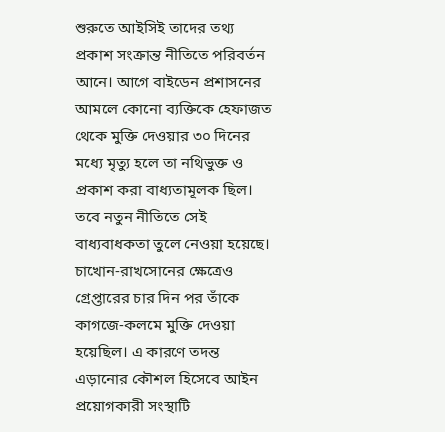শুরুতে আইসিই তাদের তথ্য প্রকাশ সংক্রান্ত নীতিতে পরিবর্তন আনে। আগে বাইডেন প্রশাসনের আমলে কোনো ব্যক্তিকে হেফাজত থেকে মুক্তি দেওয়ার ৩০ দিনের মধ্যে মৃত্যু হলে তা নথিভুক্ত ও প্রকাশ করা বাধ্যতামূলক ছিল। তবে নতুন নীতিতে সেই বাধ্যবাধকতা তুলে নেওয়া হয়েছে। চাখোন-রাখসোনের ক্ষেত্রেও গ্রেপ্তারের চার দিন পর তাঁকে কাগজে-কলমে মুক্তি দেওয়া হয়েছিল। এ কারণে তদন্ত এড়ানোর কৌশল হিসেবে আইন প্রয়োগকারী সংস্থাটি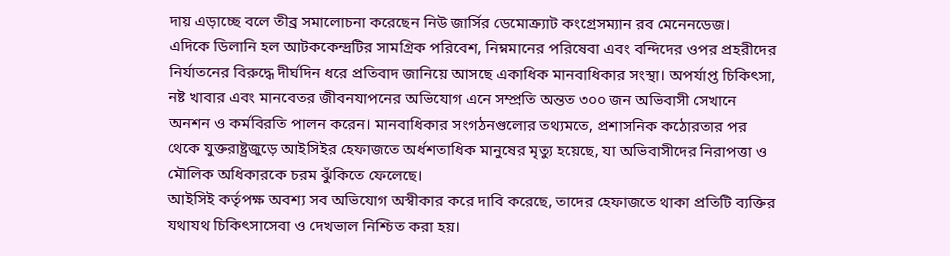দায় এড়াচ্ছে বলে তীব্র সমালোচনা করেছেন নিউ জার্সির ডেমোক্র্যাট কংগ্রেসম্যান রব মেনেনডেজ।
এদিকে ডিলানি হল আটককেন্দ্রটির সামগ্রিক পরিবেশ, নিম্নমানের পরিষেবা এবং বন্দিদের ওপর প্রহরীদের নির্যাতনের বিরুদ্ধে দীর্ঘদিন ধরে প্রতিবাদ জানিয়ে আসছে একাধিক মানবাধিকার সংস্থা। অপর্যাপ্ত চিকিৎসা, নষ্ট খাবার এবং মানবেতর জীবনযাপনের অভিযোগ এনে সম্প্রতি অন্তত ৩০০ জন অভিবাসী সেখানে অনশন ও কর্মবিরতি পালন করেন। মানবাধিকার সংগঠনগুলোর তথ্যমতে, প্রশাসনিক কঠোরতার পর থেকে যুক্তরাষ্ট্রজুড়ে আইসিইর হেফাজতে অর্ধশতাধিক মানুষের মৃত্যু হয়েছে, যা অভিবাসীদের নিরাপত্তা ও মৌলিক অধিকারকে চরম ঝুঁকিতে ফেলেছে।
আইসিই কর্তৃপক্ষ অবশ্য সব অভিযোগ অস্বীকার করে দাবি করেছে, তাদের হেফাজতে থাকা প্রতিটি ব্যক্তির যথাযথ চিকিৎসাসেবা ও দেখভাল নিশ্চিত করা হয়।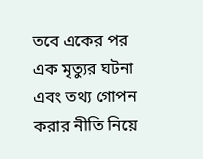তবে একের পর এক মৃত্যুর ঘটনা এবং তথ্য গোপন করার নীতি নিয়ে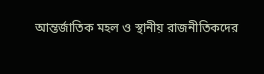আন্তর্জাতিক মহল ও স্থানীয় রাজনীতিকদের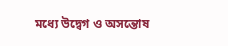মধ্যে উদ্বেগ ও অসন্তোষ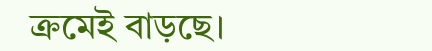ক্রমেই বাড়ছে।